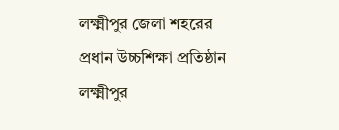লক্ষ্মীপুর জেলা শহরের প্রধান উচ্চশিক্ষা প্রতিষ্ঠান লক্ষ্মীপুর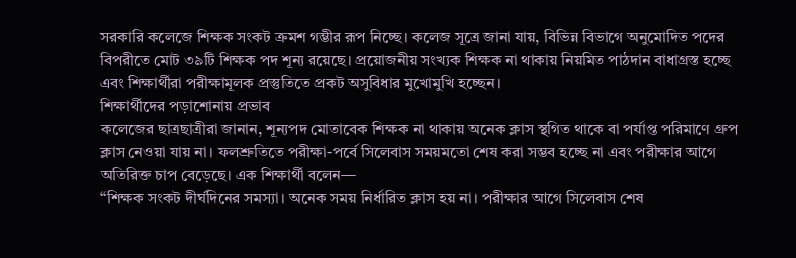সরকারি কলেজে শিক্ষক সংকট ক্রমশ গম্ভীর রূপ নিচ্ছে। কলেজ সূত্রে জানা যায়, বিভিন্ন বিভাগে অনুমোদিত পদের বিপরীতে মোট ৩৯টি শিক্ষক পদ শূন্য রয়েছে। প্রয়োজনীয় সংখ্যক শিক্ষক না থাকায় নিয়মিত পাঠদান বাধাগ্রস্ত হচ্ছে এবং শিক্ষার্থীরা পরীক্ষামূলক প্রস্তুতিতে প্রকট অসুবিধার মুখোমুখি হচ্ছেন।
শিক্ষার্থীদের পড়াশোনায় প্রভাব
কলেজের ছাত্রছাত্রীরা জানান, শূন্যপদ মোতাবেক শিক্ষক না থাকায় অনেক ক্লাস স্থগিত থাকে বা পর্যাপ্ত পরিমাণে গ্রুপ ক্লাস নেওয়া যায় না। ফলশ্রুতিতে পরীক্ষা-পর্বে সিলেবাস সময়মতো শেষ করা সম্ভব হচ্ছে না এবং পরীক্ষার আগে অতিরিক্ত চাপ বেড়েছে। এক শিক্ষার্থী বলেন—
“শিক্ষক সংকট দীর্ঘদিনের সমস্যা। অনেক সময় নির্ধারিত ক্লাস হয় না। পরীক্ষার আগে সিলেবাস শেষ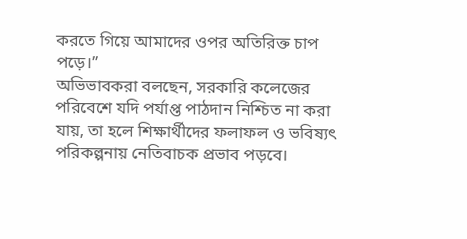করতে গিয়ে আমাদের ওপর অতিরিক্ত চাপ পড়ে।”
অভিভাবকরা বলছেন, সরকারি কলেজের পরিবেশে যদি পর্যাপ্ত পাঠদান নিশ্চিত না করা যায়, তা হলে শিক্ষার্থীদের ফলাফল ও ভবিষ্যৎ পরিকল্পনায় নেতিবাচক প্রভাব পড়বে।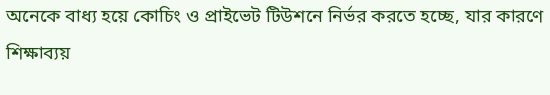অনেকে বাধ্য হয়ে কোচিং ও প্রাইভেট টিউশনে নির্ভর করতে হচ্ছে, যার কারণে শিক্ষাব্যয়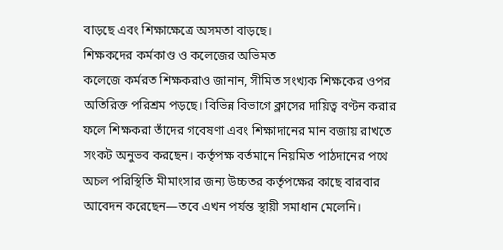বাড়ছে এবং শিক্ষাক্ষেত্রে অসমতা বাড়ছে।
শিক্ষকদের কর্মকাণ্ড ও কলেজের অভিমত
কলেজে কর্মরত শিক্ষকরাও জানান, সীমিত সংখ্যক শিক্ষকের ওপর অতিরিক্ত পরিশ্রম পড়ছে। বিভিন্ন বিভাগে ক্লাসের দায়িত্ব বণ্টন করার ফলে শিক্ষকরা তাঁদের গবেষণা এবং শিক্ষাদানের মান বজায় রাখতে সংকট অনুভব করছেন। কর্তৃপক্ষ বর্তমানে নিয়মিত পাঠদানের পথে অচল পরিস্থিতি মীমাংসার জন্য উচ্চতর কর্তৃপক্ষের কাছে বারবার আবেদন করেছেন—তবে এখন পর্যন্ত স্থায়ী সমাধান মেলেনি।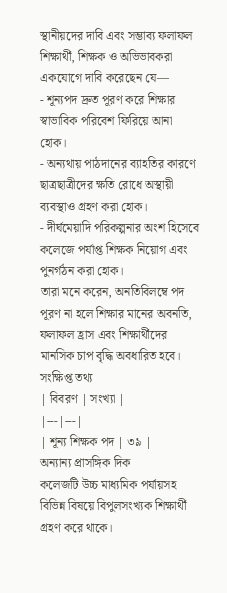স্থানীয়দের দাবি এবং সম্ভাব্য ফলাফল
শিক্ষার্থী, শিক্ষক ও অভিভাবকরা একযোগে দাবি করেছেন যে—
- শূন্যপদ দ্রুত পূরণ করে শিক্ষার স্বাভাবিক পরিবেশ ফিরিয়ে আনা হোক।
- অন্যথায় পাঠদানের ব্যাহতির কারণে ছাত্রছাত্রীদের ক্ষতি রোধে অস্থায়ী ব্যবস্থাও গ্রহণ করা হোক।
- দীর্ঘমেয়াদি পরিকল্পনার অংশ হিসেবে কলেজে পর্যাপ্ত শিক্ষক নিয়োগ এবং পুনর্গঠন করা হোক।
তারা মনে করেন, অনতিবিলম্বে পদ পূরণ না হলে শিক্ষার মানের অবনতি, ফলাফল হ্রাস এবং শিক্ষার্থীদের মানসিক চাপ বৃদ্ধি অবধারিত হবে।
সংক্ষিপ্ত তথ্য
| বিবরণ | সংখ্যা |
|---|---|
| শূন্য শিক্ষক পদ | ৩৯ |
অন্যান্য প্রাসঙ্গিক দিক
কলেজটি উচ্চ মাধ্যমিক পর্যায়সহ বিভিন্ন বিষয়ে বিপুলসংখ্যক শিক্ষার্থী গ্রহণ করে থাকে।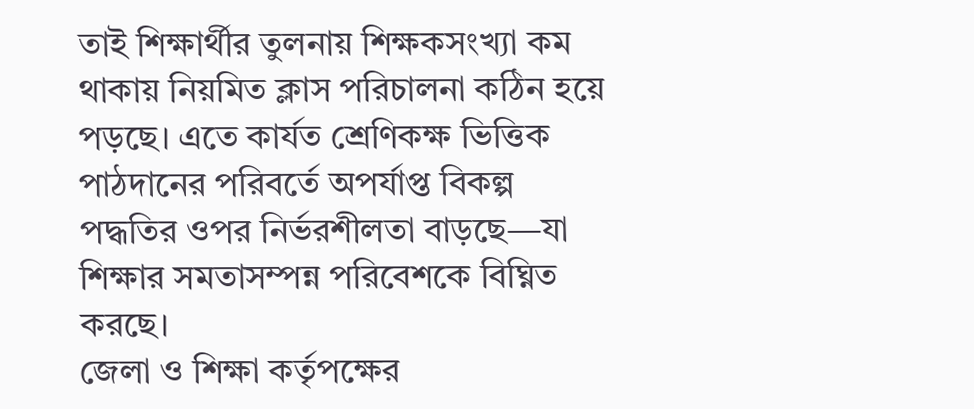তাই শিক্ষার্থীর তুলনায় শিক্ষকসংখ্যা কম থাকায় নিয়মিত ক্লাস পরিচালনা কঠিন হয়ে পড়ছে। এতে কার্যত শ্রেণিকক্ষ ভিত্তিক পাঠদানের পরিবর্তে অপর্যাপ্ত বিকল্প পদ্ধতির ওপর নির্ভরশীলতা বাড়ছে—যা শিক্ষার সমতাসম্পন্ন পরিবেশকে বিঘ্নিত করছে।
জেলা ও শিক্ষা কর্তৃপক্ষের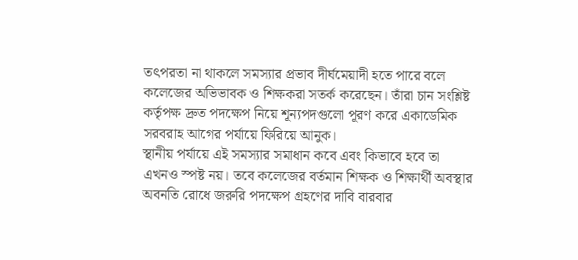তৎপরতা না থাকলে সমস্যার প্রভাব দীর্ঘমেয়াদী হতে পারে বলে কলেজের অভিভাবক ও শিক্ষকরা সতর্ক করেছেন। তাঁরা চান সংশ্লিষ্ট কর্তৃপক্ষ দ্রুত পদক্ষেপ নিয়ে শূন্যপদগুলো পূরণ করে একাডেমিক সরবরাহ আগের পর্যায়ে ফিরিয়ে আনুক।
স্থানীয় পর্যায়ে এই সমস্যার সমাধান কবে এবং কিভাবে হবে তা এখনও স্পষ্ট নয়। তবে কলেজের বর্তমান শিক্ষক ও শিক্ষার্থী অবস্থার অবনতি রোধে জরুরি পদক্ষেপ গ্রহণের দাবি বারবার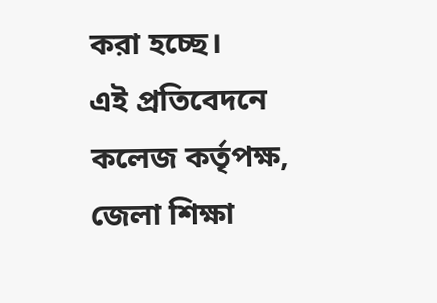করা হচ্ছে।
এই প্রতিবেদনে কলেজ কর্তৃপক্ষ, জেলা শিক্ষা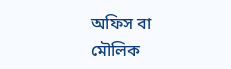অফিস বা মৌলিক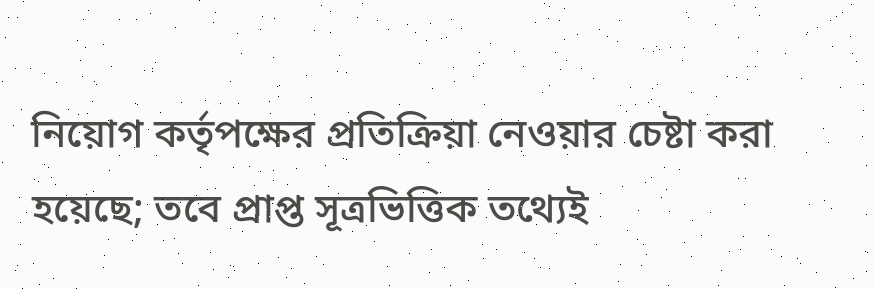নিয়োগ কর্তৃপক্ষের প্রতিক্রিয়া নেওয়ার চেষ্টা করা হয়েছে; তবে প্রাপ্ত সূত্রভিত্তিক তথ্যেই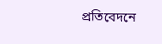প্রতিবেদনে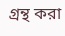গ্রন্থ করা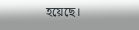হয়েছে।